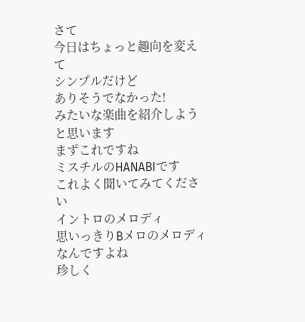さて
今日はちょっと趣向を変えて
シンプルだけど
ありそうでなかった!
みたいな楽曲を紹介しようと思います
まずこれですね
ミスチルのHANABIです
これよく聞いてみてください
イントロのメロディ
思いっきりBメロのメロディなんですよね
珍しく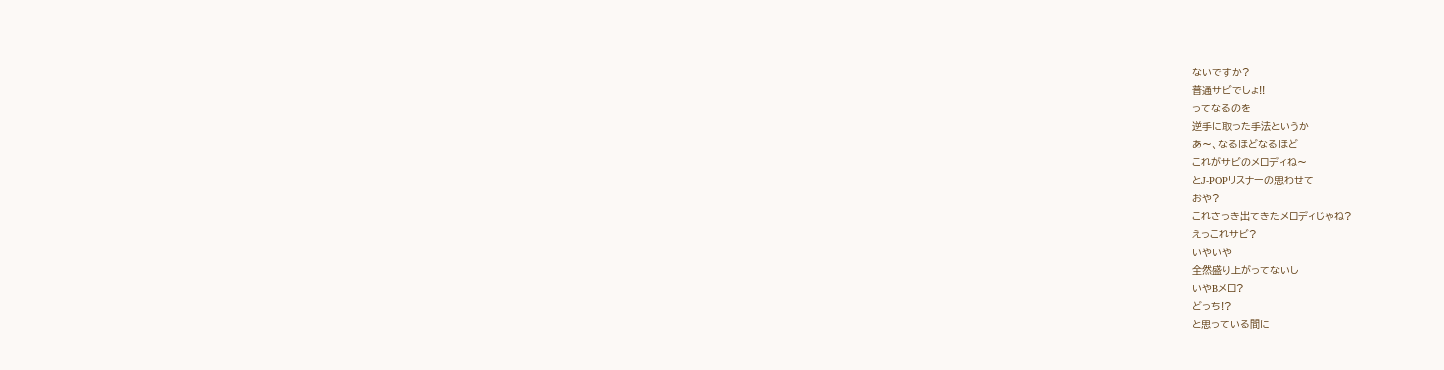ないですか?
普通サビでしょ!!
ってなるのを
逆手に取った手法というか
あ〜、なるほどなるほど
これがサビのメロディね〜
とJ-POPリスナーの思わせて
おや?
これさっき出てきたメロディじゃね?
えっこれサビ?
いやいや
全然盛り上がってないし
いやBメロ?
どっち!?
と思っている間に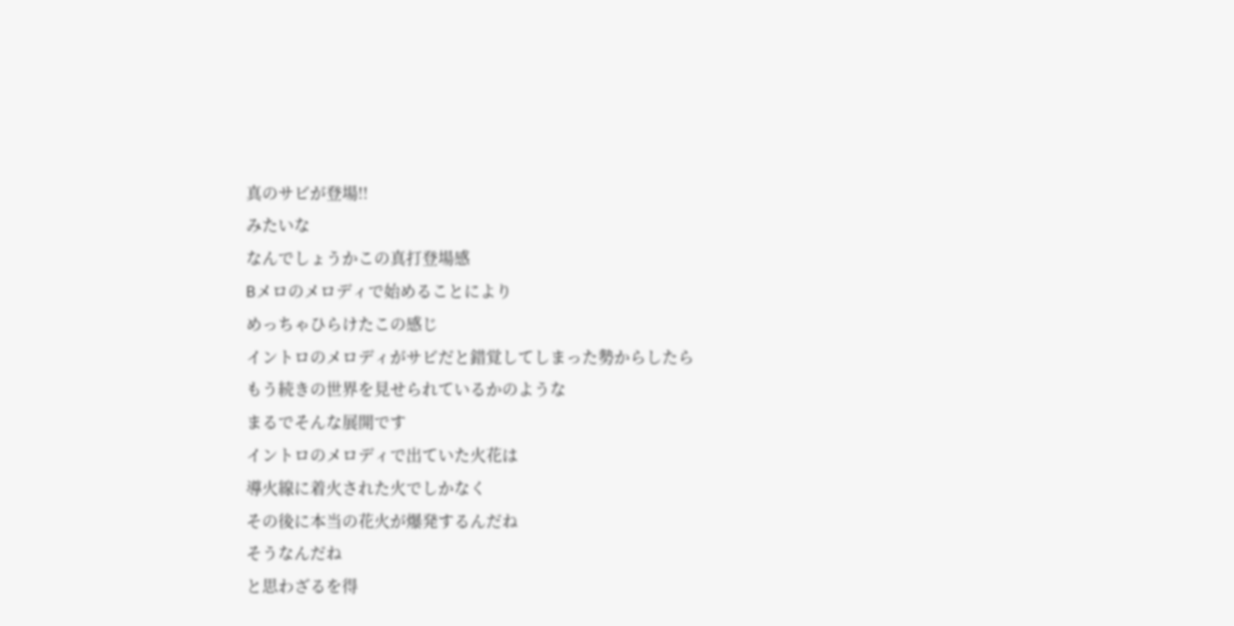真のサビが登場!!
みたいな
なんでしょうかこの真打登場感
Bメロのメロディで始めることにより
めっちゃひらけたこの感じ
イントロのメロディがサビだと錯覚してしまった勢からしたら
もう続きの世界を見せられているかのような
まるでそんな展開です
イントロのメロディで出ていた火花は
導火線に着火された火でしかなく
その後に本当の花火が爆発するんだね
そうなんだね
と思わざるを得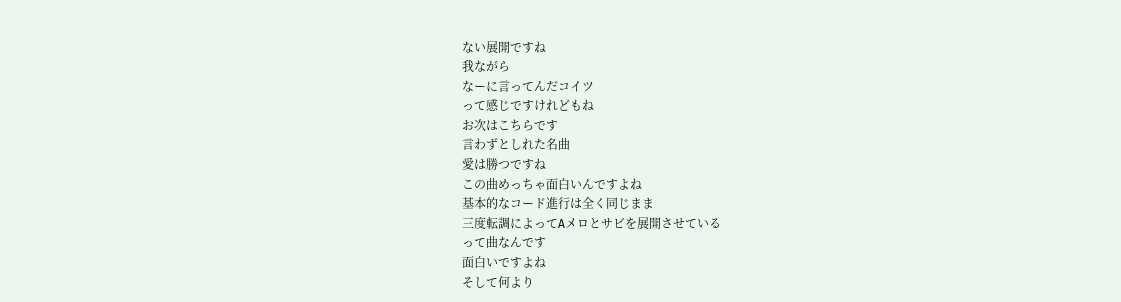ない展開ですね
我ながら
なーに言ってんだコイツ
って感じですけれどもね
お次はこちらです
言わずとしれた名曲
愛は勝つですね
この曲めっちゃ面白いんですよね
基本的なコード進行は全く同じまま
三度転調によってAメロとサビを展開させている
って曲なんです
面白いですよね
そして何より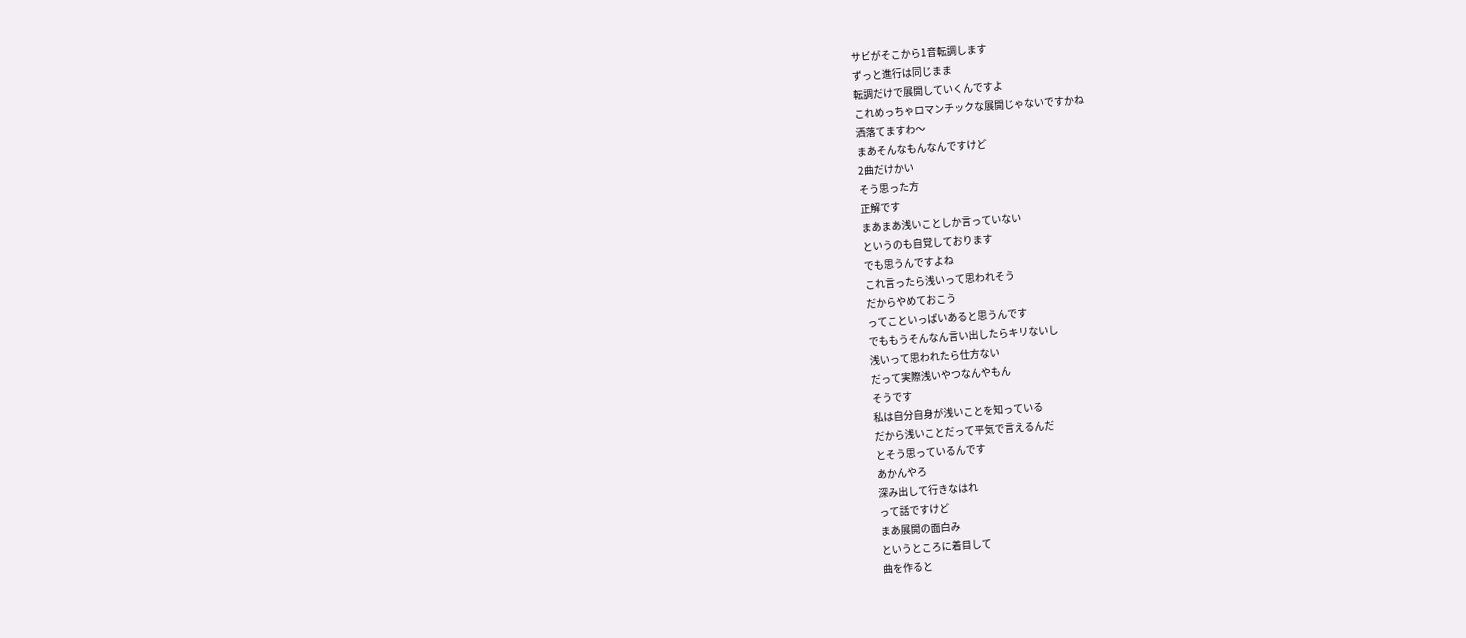サビがそこから1音転調します
ずっと進行は同じまま
転調だけで展開していくんですよ
これめっちゃロマンチックな展開じゃないですかね
洒落てますわ〜
まあそんなもんなんですけど
2曲だけかい
そう思った方
正解です
まあまあ浅いことしか言っていない
というのも自覚しております
でも思うんですよね
これ言ったら浅いって思われそう
だからやめておこう
ってこといっぱいあると思うんです
でももうそんなん言い出したらキリないし
浅いって思われたら仕方ない
だって実際浅いやつなんやもん
そうです
私は自分自身が浅いことを知っている
だから浅いことだって平気で言えるんだ
とそう思っているんです
あかんやろ
深み出して行きなはれ
って話ですけど
まあ展開の面白み
というところに着目して
曲を作ると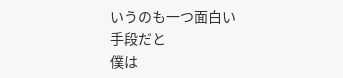いうのも一つ面白い手段だと
僕は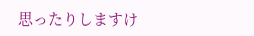思ったりしますけ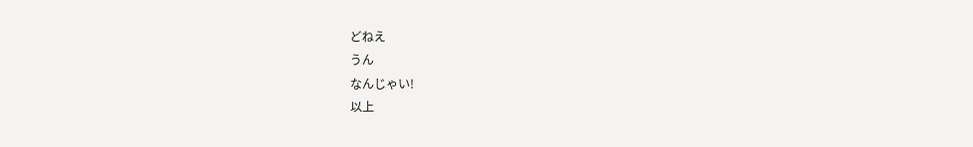どねえ
うん
なんじゃい!
以上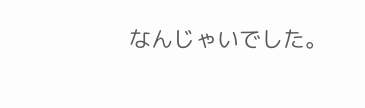なんじゃいでした。